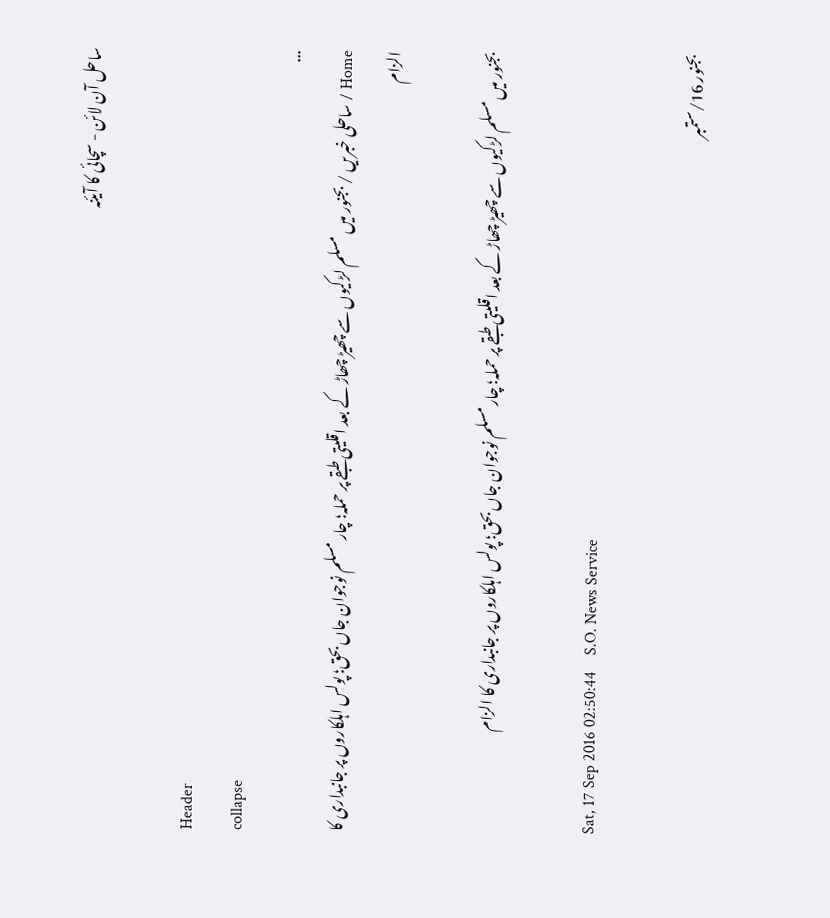ساحل آن لائن - سچائی کا آیئنہ

Header
collapse
...
Home / ساحلی خبریں / بجنور میں مسلم لڑکیوں سے چھیڑ چھاڑ کے بعد اقلیتی طبقے پر حملہ؛ چار مسلم نوجوان جاں بحق؛ پولس اہلکاروں پر جانبداری کا الزام

بجنور میں مسلم لڑکیوں سے چھیڑ چھاڑ کے بعد اقلیتی طبقے پر حملہ؛ چار مسلم نوجوان جاں بحق؛ پولس اہلکاروں پر جانبداری کا الزام

Sat, 17 Sep 2016 02:50:44    S.O. News Service

بجنور 16/ستمبر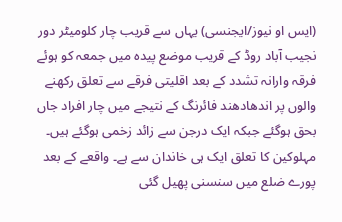(ایس او نیوز/ایجنسی) یہاں سے قریب چار کلومیٹر دور نجیب آباد روڈ کے قریب موضع پیدہ میں جمعہ کو ہوئے فرقہ وارانہ تشدد کے بعد اقلیتی فرقے سے تعلق رکھنے والوں پر اندھادھند فائرنگ کے نتیجے میں چار افراد جاں بحق ہوگئے جبکہ ایک درجن سے زائد زخمی ہوگئے ہیں۔ مہلوکین کا تعلق ایک ہی خاندان سے ہے۔ واقعے کے بعد پورے ضلع میں سنسنی پھیل گئی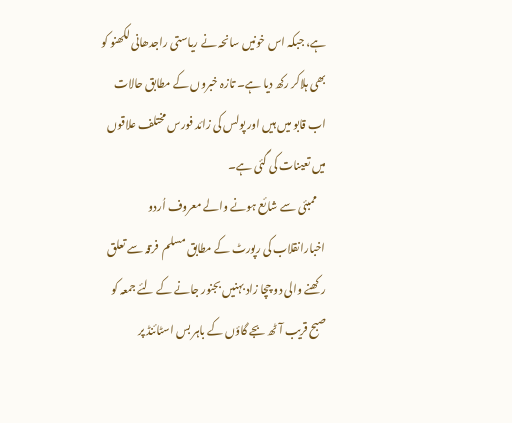ہے، جبکہ اس خونیں سانحہ نے ریاستی راجدھانی لکھنو کو بھی ہلاکر رکھ دیا ہے۔ تازہ خبروں کے مطابق حالات اب قابو میں ہیں اور پولس کی زائد فورس مختلف علاقوں میں تعینات کی گئی ہے۔
    ممبئی سے شائع ہونے والے معروف اُردو اخبارانقلاب کی رپورٹ کے مطابق مسلم  فرقہ سے تعلق رکھنے والی دو چچا زاد بہنیں بجنور جانے کے لئے جمعہ کو صبح قریب آٹھ بجے گاؤں کے باہر بس اسٹائنڈ پر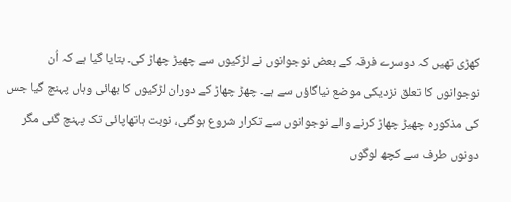کھڑی تھیں کہ دوسرے فرقہ کے بعض نوجوانوں نے لڑکیوں سے چھیڑ چھاڑ کی۔ بتایا گیا ہے کہ اُن نوجوانوں کا تعلق نزدیکی موضع نیاگاؤں سے ہے۔ چھڑ چھاڑ کے دوران لڑکیوں کا بھائی وہاں پہنچ گیا جس کی مذکورہ چھیڑ چھاڑ کرنے والے نوجوانوں سے تکرار شروع ہوگئی، نوبت ہاتھاپائی تک پہنچ گئی مگر دونوں طرف سے کچھ لوگوں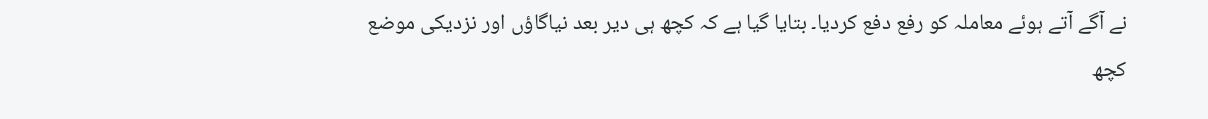نے آگے آتے ہوئے معاملہ کو رفع دفع کردیا۔ بتایا گیا ہے کہ کچھ ہی دیر بعد نیاگاؤں اور نزدیکی موضع کچھ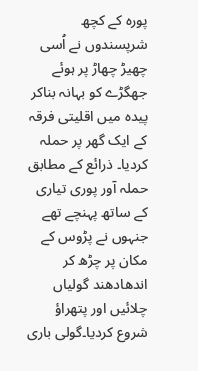پورہ کے کچھ شرپسندوں نے اُسی چھیڑ چھاڑ پر ہوئے جھگڑے کو بہانہ بناکر پیدہ میں اقلیتی فرقہ کے ایک گھر پر حملہ کردیا۔ ذرائع کے مطابق حملہ آور پوری تیاری کے ساتھ پہنچے تھے جنہوں نے پڑوس کے مکان پر چڑھ کر اندھادھند گولیاں چلائیں اور پتھراؤ شروع کردیا۔گولی باری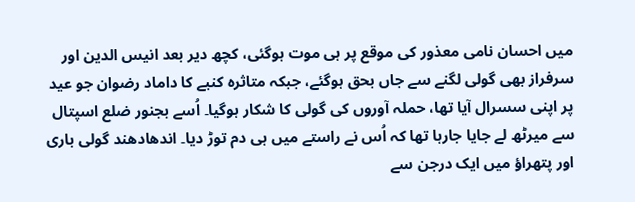میں احسان نامی معذور کی موقع پر ہی موت ہوگئی، کچھ دیر بعد انیس الدین اور سرفراز بھی گولی لگنے سے جاں بحق ہوگئے، جبکہ متاثرہ کنبے کا داماد رضوان جو عید پر اپنی سسرال آیا تھا، حملہ آوروں کی گولی کا شکار ہوگیا۔ اُسے بجنور ضلع اسپتال سے میرٹھ لے جایا جارہا تھا کہ اُس نے راستے میں ہی دم توڑ دیا۔ اندھادھند گولی باری اور پتھراؤ میں ایک درجن سے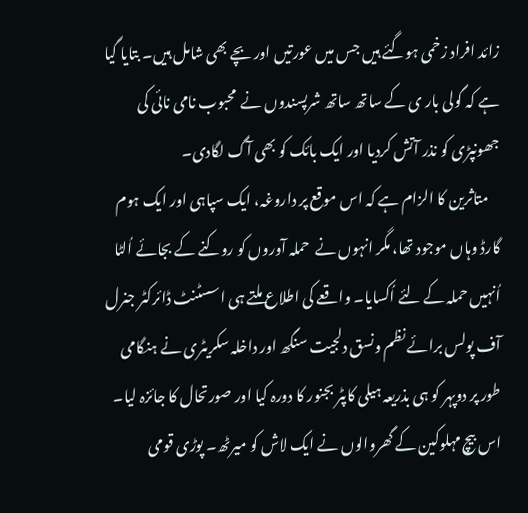زائد افراد زخمی ہوگئے ہیں جس میں عورتیں اور بچے بھی شامل ہیں۔ بتایا گیا ہے کہ گولی بار ی کے ساتھ ساتھ شرپسندوں نے  محبوب نامی نائی کی جھونپڑی کو نذر آتش کردیا اور ایک بائک کو بھی آگ لگادی۔
    متاثرین کا الزام ہے کہ اس موقع پر داروغہ، ایک سپاہی اور ایک ہوم گارڈ وہاں موجود تھا، مگر انہوں نے  حملہ آوروں کو روکنے کے بجائے اُلٹا اُنہیں حملہ کے لئے اُکسایا۔ واقعے کی اطلاع ملتے ہی اسسٹنٹ ڈائرکٹر جنرل آف پولس برائے نظم ونسق دلجیت سنگھ اور داخلہ سکریٹری نے ہنگامی طور پر دوپہر کو ہی بذریعہ ہیلی کاپٹر بجنور کا دورہ کیا اور صورتحال کا جائزہ لیا۔ اس بیچ مہلوکین کے گھروالوں نے ایک لاش کو میرٹھ۔ پوڑی قومی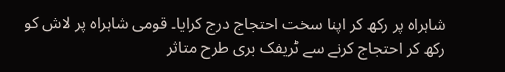شاہراہ پر رکھ کر اپنا سخت احتجاج درج کرایا۔ قومی شاہراہ پر لاش کو رکھ کر احتجاج کرنے سے ٹریفک بری طرح متاثر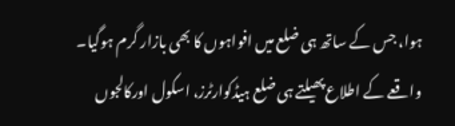ہوا، جس کے ساتھ ہی ضلع میں افواہوں کا بھی بازار گرم ہوگیا۔ واقعے کے اطلاع پھیلتے ہی ضلع ہیڈکوارٹرز، اسکول اورکالجوں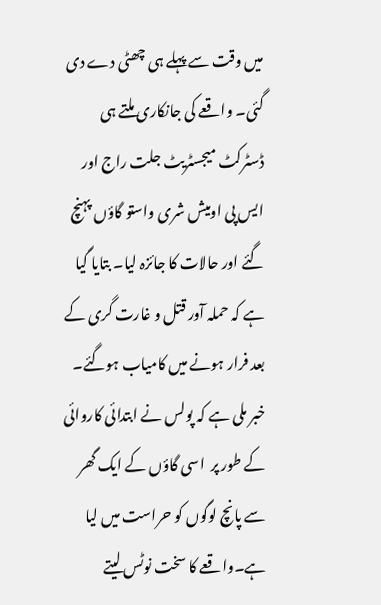میں وقت سے پہلے ہی چھٹی دے دی گئی۔ واقعے کی جانکاری ملتے ہی ڈسٹرکٹ میجسٹریٹ جلت راج اور ایس پی اومیش شری واستو گاؤں پہنچ گئے اور حالات کا جائزہ لیا۔ بتایا گیا ہے کہ حملہ آور قتل و غارت گری کے بعد فرار ہونے میں کامیاب ہوگئے۔ خبر ملی ہے کہ پولس نے ابتدائی کاروائی کے طور پر  اسی گاؤں کے ایک گھر سے پانچ لوگوں کو حراست میں لیا ہے۔واقعے کا سخت نوٹس لیتے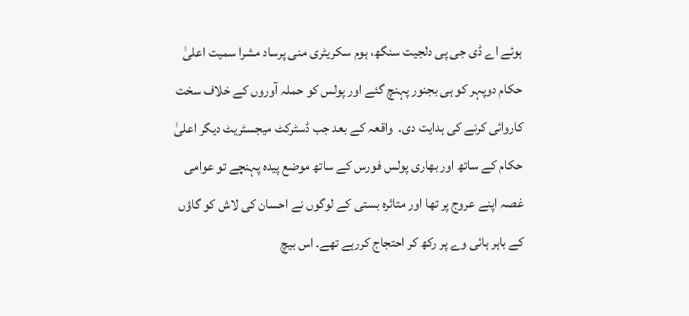ہوئے اے ڈی جی پی دلجیت سنگھ، ہوم سکریٹری منی پرساد مشرا سمیت اعلیٰ حکام دوپہر کو ہی بجنور پہنچ گئے اور پولس کو حملہ آوروں کے خلاف سخت کاروائی کرنے کی ہدایت دی۔  واقعہ کے بعد جب ڈسٹرکٹ میجسٹریٹ دیگر اعلیٰ حکام کے ساتھ اور بھاری پولس فورس کے ساتھ موضع پیدہ پہنچے تو عوامی غصہ اپنے عروج پر تھا اور متاثرہ بستی کے لوگوں نے احسان کی لاش کو گاؤں کے باہر ہائی وے پر رکھ کر احتجاج کررہے تھے۔ اس بیچ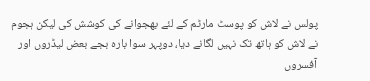پولس نے لاش کو پوسٹ مارٹم کے لئے بھجوانے کی کوشش کی لیکن ہجوم نے لاش کو ہاتھ تک نہیں لگانے دیا، دوپہر سوا بارہ بجے بعض لیڈروں اور آفسروں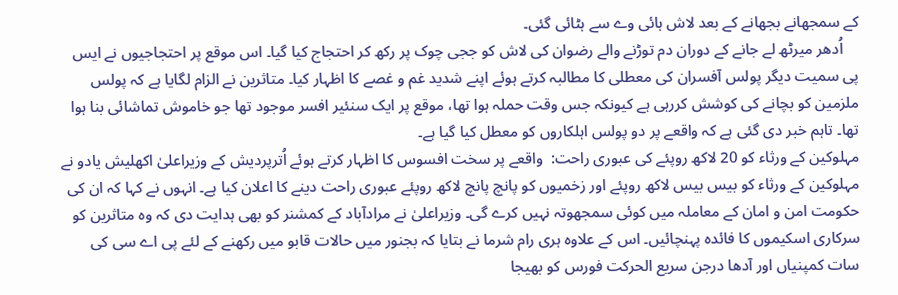کے سمجھانے بجھانے کے بعد لاش ہائی وے سے ہٹائی گئی۔
    اُدھر میرٹھ لے جانے کے دوران دم توڑنے والے رضوان کی لاش کو ججی چوک پر رکھ کر احتجاج کیا گیا۔ اس موقع پر احتجاجیوں نے ایس پی سمیت دیگر پولس آفسران کی معطلی کا مطالبہ کرتے ہوئے اپنے شدید غم و غصے کا اظہار کیا۔ متاثرین نے الزام لگایا ہے کہ پولس ملزمین کو بچانے کی کوشش کررہی ہے کیونکہ جس وقت حملہ ہوا تھا، موقع پر ایک سنئیر افسر موجود تھا جو خاموش تماشائی بنا ہوا تھا۔ تاہم خبر دی گئی ہے کہ واقعے پر دو پولس اہلکاروں کو معطل کیا گیا ہے۔
مہلوکین کے ورثاء کو 20 لاکھ روپئے کی عبوری راحت:  واقعے پر سخت افسوس کا اظہار کرتے ہوئے اُترپردیش کے وزیراعلیٰ اکھلیش یادو نے مہلوکین کے ورثاء کو بیس بیس لاکھ روپئے اور زخمیوں کو پانچ پانچ لاکھ روپئے عبوری راحت دینے کا اعلان کیا ہے۔ انہوں نے کہا کہ ان کی حکومت امن و امان کے معاملہ میں کوئی سمجھوتہ نہیں کرے گی۔ وزیراعلیٰ نے مرادآباد کے کمشنر کو بھی ہدایت دی کہ وہ متاثرین کو سرکاری اسکیموں کا فائدہ پہنچائیں۔ اس کے علاوہ ہری رام شرما نے بتایا کہ بجنور میں حالات قابو میں رکھنے کے لئے پی اے سی کی سات کمپنیاں اور آدھا درجن سریع الحرکت فورس کو بھیجا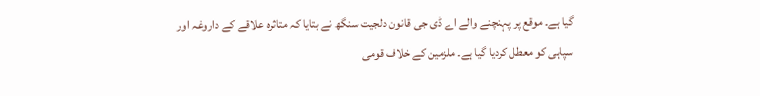گیا ہے۔ موقع پر پہنچنے والے اے ڈی جی قانون دلجیت سنگھ نے بتایا کہ متاثرہ علاقے کے داروغہ اور سپاہی کو معطل کردیا گیا ہے۔ ملزمین کے خلاف قومی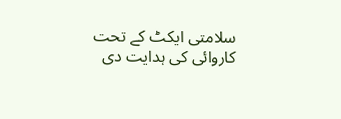سلامتی ایکٹ کے تحت کاروائی کی ہدایت دی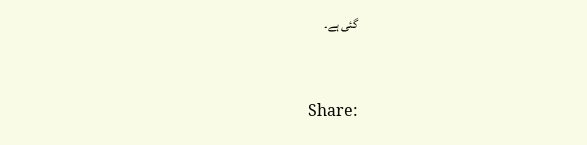گئی ہے۔



Share: